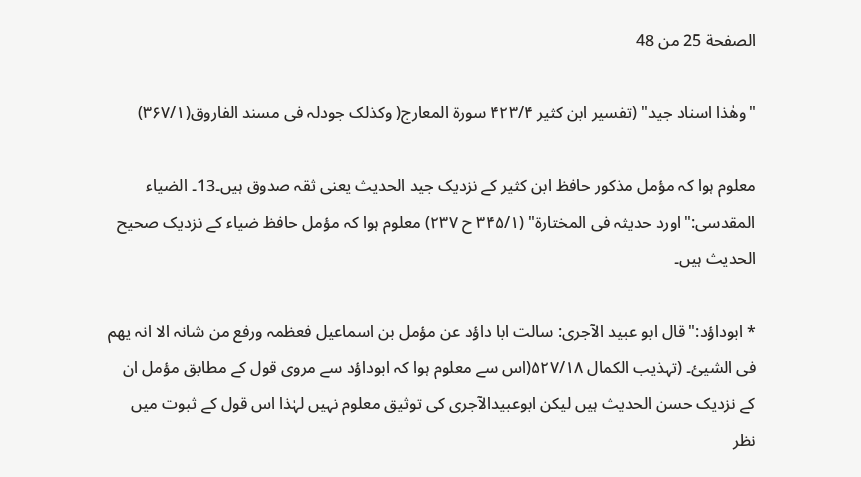الصفحة 25 من 48

"وھٰذا اسناد جید" (تفسیر ابن کثیر ۴۲۳/۴ سورۃ المعارج( وکذلک جودلہ فی مسند الفاروق(۳۶۷/۱)

معلوم ہوا کہ مؤمل مذکور حافظ ابن کثیر کے نزدیک جید الحدیث یعنی ثقہ صدوق ہیں۔13۔ الضیاء المقدسی:"اورد حدیثہ فی المختارۃ" (۳۴۵/۱ ح ۲۳۷) معلوم ہوا کہ مؤمل حافظ ضیاء کے نزدیک صحیح الحدیث ہیں۔

* ابوداؤد:"قال ابو عبید الآجری: سالت ابا داؤد عن مؤمل بن اسماعیل فعظمہ ورفع من شانہ الا انہ یھم فی الشیئ۔ (تہذیب الکمال ۵۲۷/۱۸(اس سے معلوم ہوا کہ ابوداؤد سے مروی قول کے مطابق مؤمل ان کے نزدیک حسن الحدیث ہیں لیکن ابوعبیدالآجری کی توثیق معلوم نہیں لہٰذا اس قول کے ثبوت میں نظر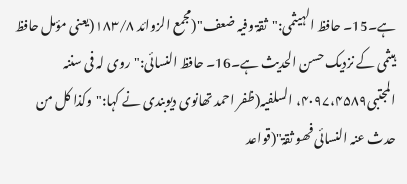ہے۔15۔ حافظ الہیثمی:"ثقۃ وفیہ ضعف"(مجمع الزوائد ۱۸۳/۸(یعنی مؤمل حافظ ہیثمی کے نزدیک حسن الحدیث ہے۔16۔ حافظ النسائی:"روی لہ فی سننہ المجتبی۴۰۹۷،۴۵۸۹، السلفیہ(ظفر احمد تھانوی دیوبندی نے کہا:"وکذا کل من حدث عنہ النسائی فھو ثقۃ"(قواعد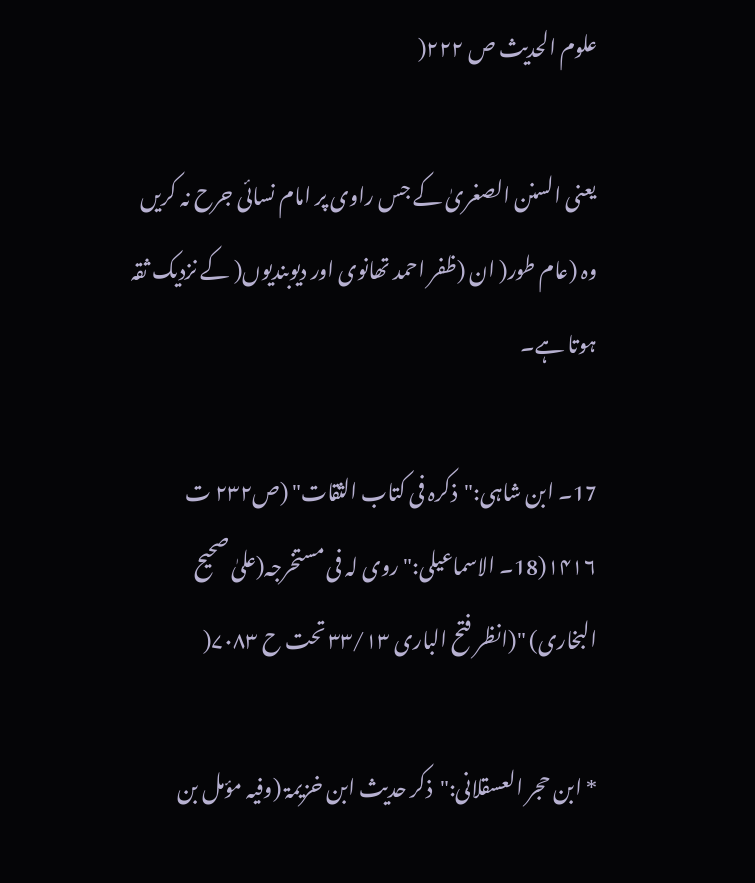علوم الحدیث ص ۲۲۲(

یعنی السنن الصغریٰ کے جس راوی پر امام نسائی جرح نہ کریں وہ (عام طور( ان (ظفر احمد تھانوی اور دیوبندیوں( کے نزدیک ثقہ ہوتا ہے۔

17۔ ابن شاہی:"ذکرہ فی کتاب الثقات" (ص۲۳۲ ت ۱۴۱۶(18۔ الاسماعیلی:"روی لہ فی مستخرجہ(علیٰ صحیح البخاری) "(انظر فتح الباری ۳۳/۱۳ تحت ح ۷۰۸۳(

* ابن حجر العسقلانی:"ذکر حدیث ابن خزیمۃ (وفیہ مؤمل بن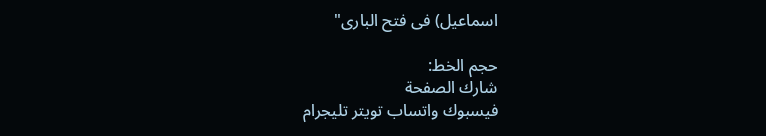اسماعیل) فی فتح الباری"

حجم الخط:
شارك الصفحة
فيسبوك واتساب تويتر تليجرام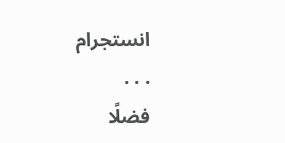انستجرام
. . .
فضلًا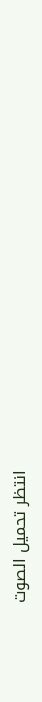انتظر تحميل الصوت